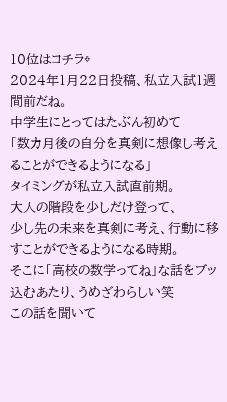10位はコチラ⇩
2024年1月22日投稿、私立入試1週間前だね。
中学生にとってはたぶん初めて
「数カ月後の自分を真剣に想像し考えることができるようになる」
タイミングが私立入試直前期。
大人の階段を少しだけ登って、
少し先の未来を真剣に考え、行動に移すことができるようになる時期。
そこに「高校の数学ってね」な話をブッ込むあたり、うめざわらしい笑
この話を聞いて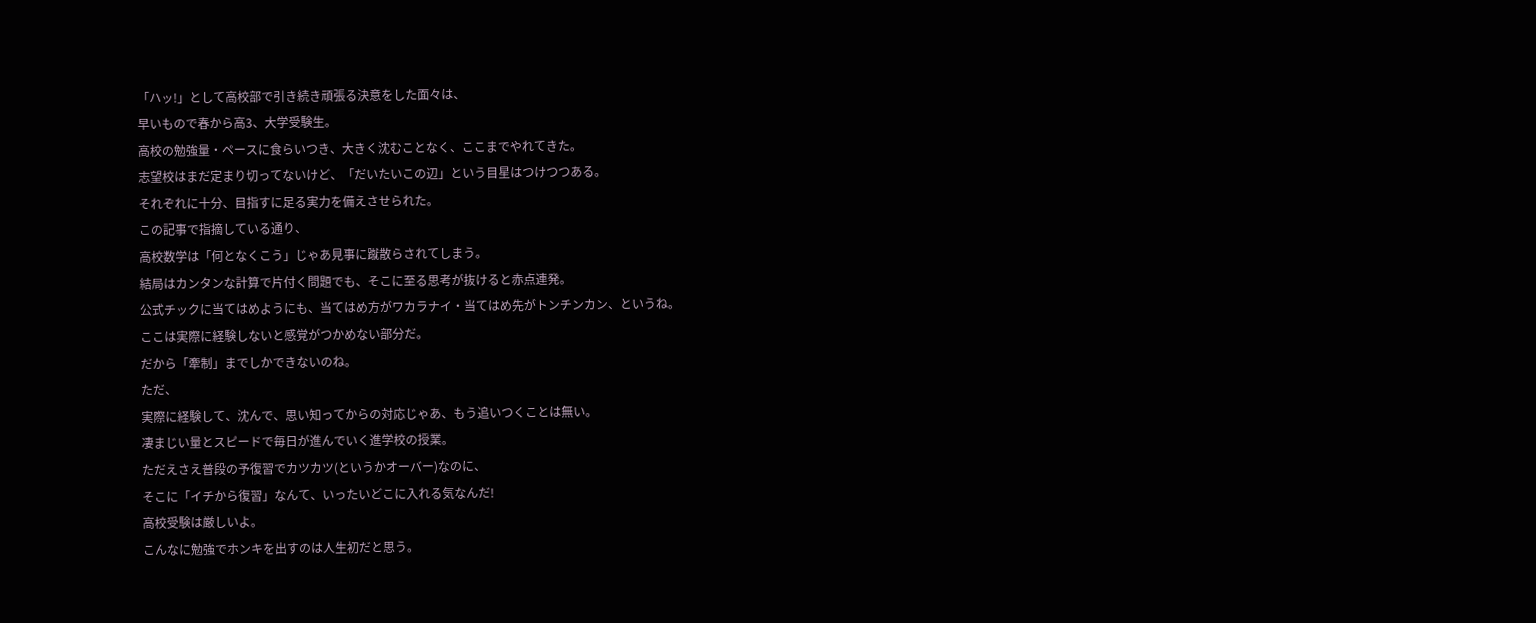「ハッ!」として高校部で引き続き頑張る決意をした面々は、
早いもので春から高3、大学受験生。
高校の勉強量・ペースに食らいつき、大きく沈むことなく、ここまでやれてきた。
志望校はまだ定まり切ってないけど、「だいたいこの辺」という目星はつけつつある。
それぞれに十分、目指すに足る実力を備えさせられた。
この記事で指摘している通り、
高校数学は「何となくこう」じゃあ見事に蹴散らされてしまう。
結局はカンタンな計算で片付く問題でも、そこに至る思考が抜けると赤点連発。
公式チックに当てはめようにも、当てはめ方がワカラナイ・当てはめ先がトンチンカン、というね。
ここは実際に経験しないと感覚がつかめない部分だ。
だから「牽制」までしかできないのね。
ただ、
実際に経験して、沈んで、思い知ってからの対応じゃあ、もう追いつくことは無い。
凄まじい量とスピードで毎日が進んでいく進学校の授業。
ただえさえ普段の予復習でカツカツ(というかオーバー)なのに、
そこに「イチから復習」なんて、いったいどこに入れる気なんだ!
高校受験は厳しいよ。
こんなに勉強でホンキを出すのは人生初だと思う。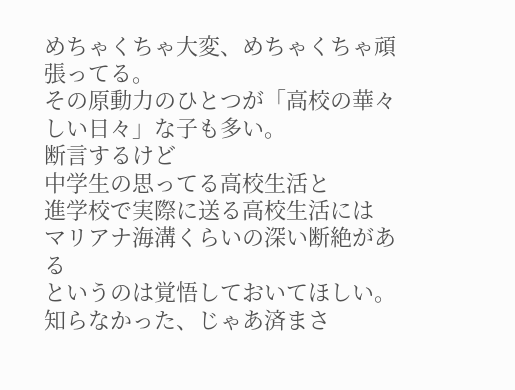めちゃくちゃ大変、めちゃくちゃ頑張ってる。
その原動力のひとつが「高校の華々しい日々」な子も多い。
断言するけど
中学生の思ってる高校生活と
進学校で実際に送る高校生活には
マリアナ海溝くらいの深い断絶がある
というのは覚悟しておいてほしい。
知らなかった、じゃあ済まさ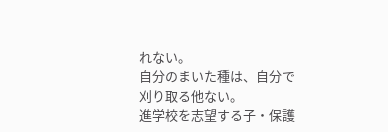れない。
自分のまいた種は、自分で刈り取る他ない。
進学校を志望する子・保護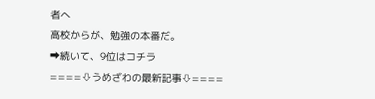者へ
高校からが、勉強の本番だ。
➡続いて、9位はコチラ
====⇩うめざわの最新記事⇩====